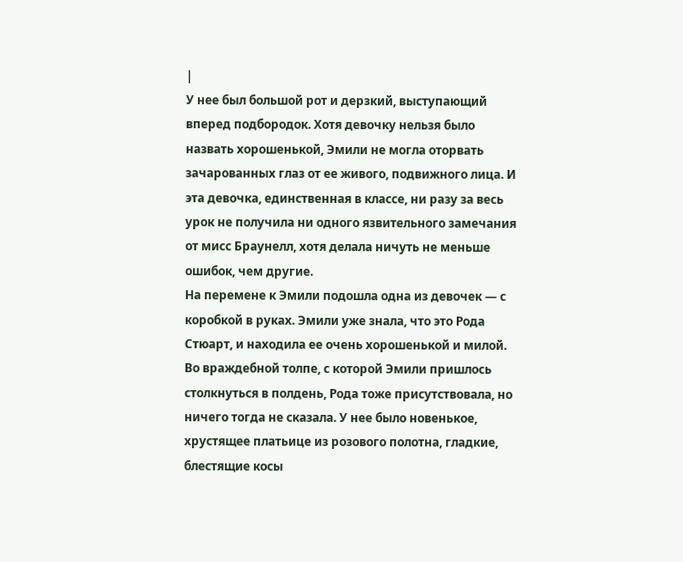|
У нее был большой рот и дерзкий, выступающий вперед подбородок. Хотя девочку нельзя было назвать хорошенькой, Эмили не могла оторвать зачарованных глаз от ее живого, подвижного лица. И эта девочка, единственная в классе, ни разу за весь урок не получила ни одного язвительного замечания от мисс Браунелл, хотя делала ничуть не меньше ошибок, чем другие.
На перемене к Эмили подошла одна из девочек — с коробкой в руках. Эмили уже знала, что это Рода Стюарт, и находила ее очень хорошенькой и милой. Во враждебной толпе, с которой Эмили пришлось столкнуться в полдень, Рода тоже присутствовала, но ничего тогда не сказала. У нее было новенькое, хрустящее платьице из розового полотна, гладкие, блестящие косы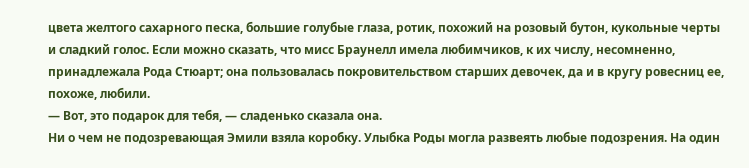цвета желтого сахарного песка, большие голубые глаза, ротик, похожий на розовый бутон, кукольные черты и сладкий голос. Если можно сказать, что мисс Браунелл имела любимчиков, к их числу, несомненно, принадлежала Рода Стюарт; она пользовалась покровительством старших девочек, да и в кругу ровесниц ее, похоже, любили.
— Вот, это подарок для тебя, — сладенько сказала она.
Ни о чем не подозревающая Эмили взяла коробку. Улыбка Роды могла развеять любые подозрения. На один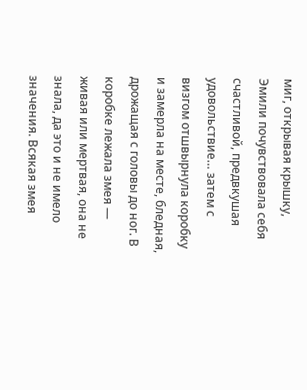миг, открывая крышку, Эмили почувствовала себя счастливой, предвкушая удовольствие… затем с визгом отшвырнула коробку и замерла на месте, бледная, дрожащая с головы до ног. В коробке лежала змея — живая или мертвая, она не знала, да это и не имело значения. Всякая змея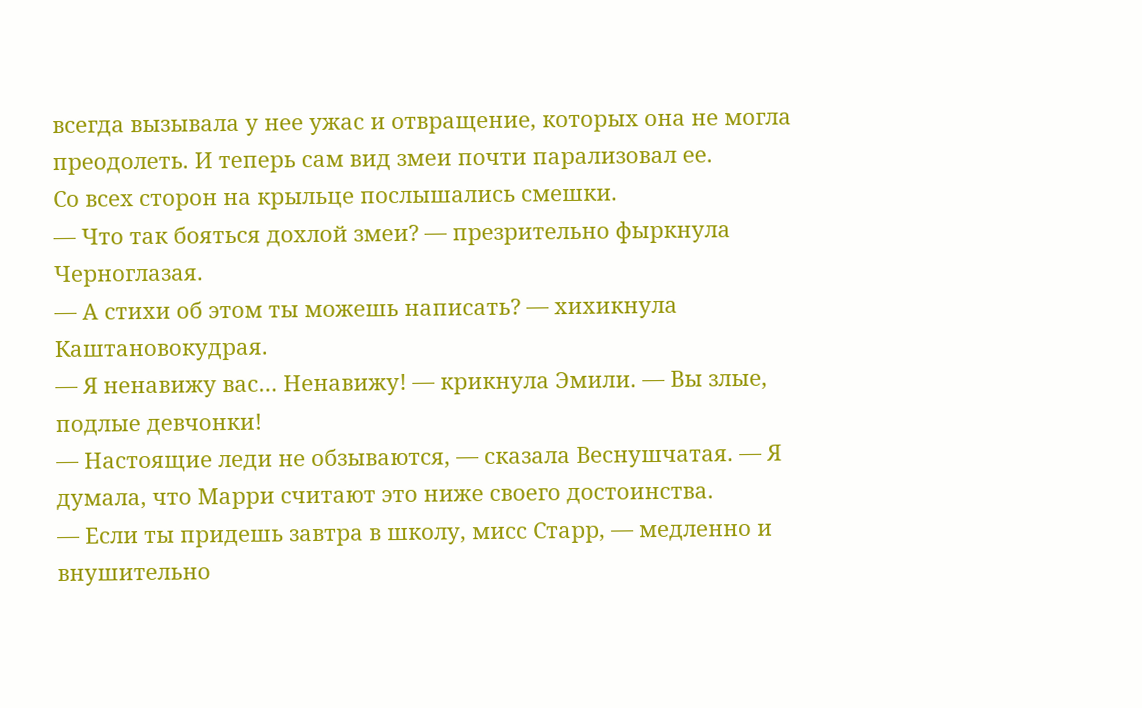всегда вызывала у нее ужас и отвращение, которых она не могла преодолеть. И теперь сам вид змеи почти парализовал ее.
Со всех сторон на крыльце послышались смешки.
— Что так бояться дохлой змеи? — презрительно фыркнула Черноглазая.
— А стихи об этом ты можешь написать? — хихикнула Каштановокудрая.
— Я ненавижу вас… Ненавижу! — крикнула Эмили. — Вы злые, подлые девчонки!
— Настоящие леди не обзываются, — сказала Веснушчатая. — Я думала, что Марри считают это ниже своего достоинства.
— Если ты придешь завтра в школу, мисс Старр, — медленно и внушительно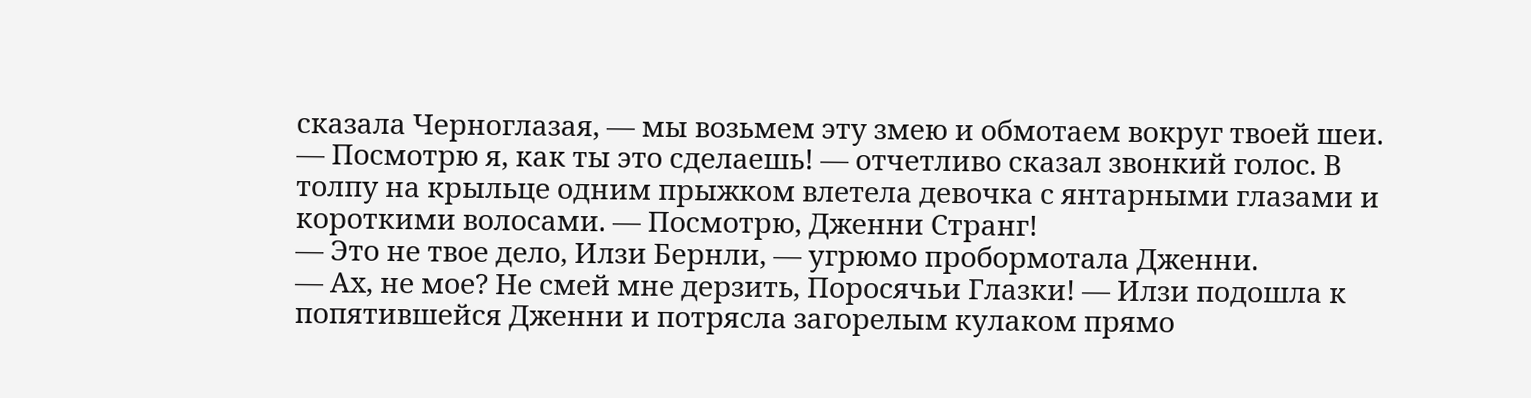сказала Черноглазая, — мы возьмем эту змею и обмотаем вокруг твоей шеи.
— Посмотрю я, как ты это сделаешь! — отчетливо сказал звонкий голос. В толпу на крыльце одним прыжком влетела девочка с янтарными глазами и короткими волосами. — Посмотрю, Дженни Странг!
— Это не твое дело, Илзи Бернли, — угрюмо пробормотала Дженни.
— Ах, не мое? Не смей мне дерзить, Поросячьи Глазки! — Илзи подошла к попятившейся Дженни и потрясла загорелым кулаком прямо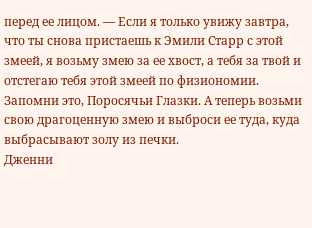перед ее лицом. — Если я только увижу завтра, что ты снова пристаешь к Эмили Старр с этой змеей, я возьму змею за ее хвост, а тебя за твой и отстегаю тебя этой змеей по физиономии. Запомни это, Поросячьи Глазки. А теперь возьми свою драгоценную змею и выброси ее туда, куда выбрасывают золу из печки.
Дженни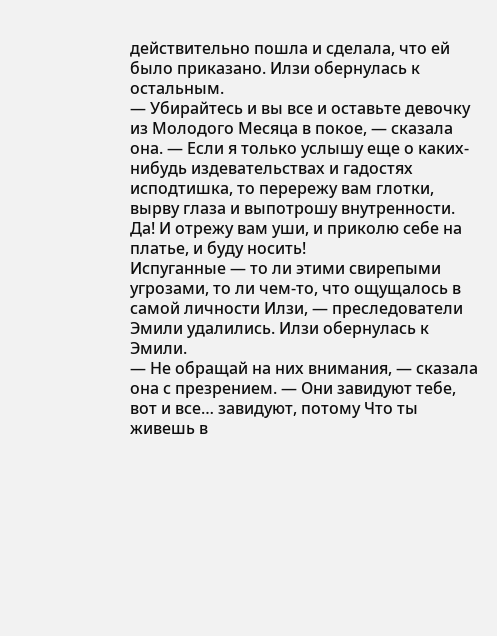действительно пошла и сделала, что ей было приказано. Илзи обернулась к остальным.
— Убирайтесь и вы все и оставьте девочку из Молодого Месяца в покое, — сказала она. — Если я только услышу еще о каких-нибудь издевательствах и гадостях исподтишка, то перережу вам глотки, вырву глаза и выпотрошу внутренности. Да! И отрежу вам уши, и приколю себе на платье, и буду носить!
Испуганные — то ли этими свирепыми угрозами, то ли чем-то, что ощущалось в самой личности Илзи, — преследователи Эмили удалились. Илзи обернулась к Эмили.
— Не обращай на них внимания, — сказала она с презрением. — Они завидуют тебе, вот и все… завидуют, потому Что ты живешь в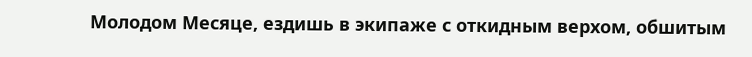Молодом Месяце, ездишь в экипаже с откидным верхом, обшитым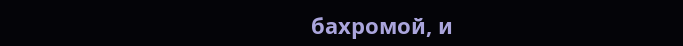бахромой, и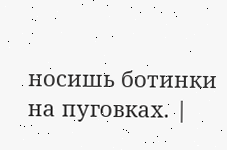носишь ботинки на пуговках. |